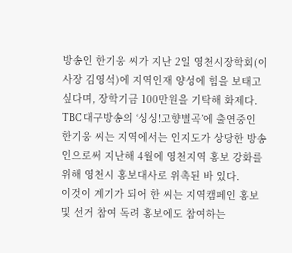방송인 한기웅 씨가 지난 2일 영천시장학회(이사장 김영석)에 지역인재 양성에 힘을 보태고 싶다며, 장학기금 100만원을 기탁해 화제다.
TBC 대구방송의 ‘싱싱!고향별곡’에 출연중인 한기웅 씨는 지역에서는 인지도가 상당한 방송인으로써 지난해 4월에 영천지역 홍보 강화를 위해 영천시 홍보대사로 위촉된 바 있다.
이것이 계기가 되어 한 씨는 지역캠페인 홍보 및 선거 참여 독려 홍보에도 참여하는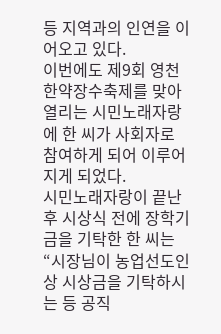등 지역과의 인연을 이어오고 있다.
이번에도 제9회 영천한약장수축제를 맞아 열리는 시민노래자랑에 한 씨가 사회자로 참여하게 되어 이루어지게 되었다.
시민노래자랑이 끝난 후 시상식 전에 장학기금을 기탁한 한 씨는 “시장님이 농업선도인상 시상금을 기탁하시는 등 공직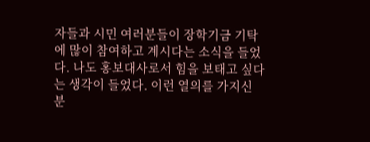자들과 시민 여러분들이 장학기금 기탁에 많이 참여하고 계시다는 소식을 들었다. 나도 홍보대사로서 힘을 보태고 싶다는 생각이 들었다. 이런 열의를 가지신 분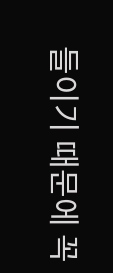들이기 때문에 꼭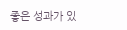좋은 성과가 있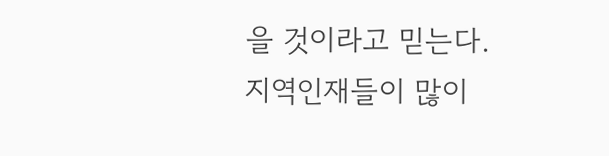을 것이라고 믿는다. 지역인재들이 많이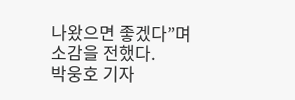나왔으면 좋겠다”며 소감을 전했다.
박웅호 기자